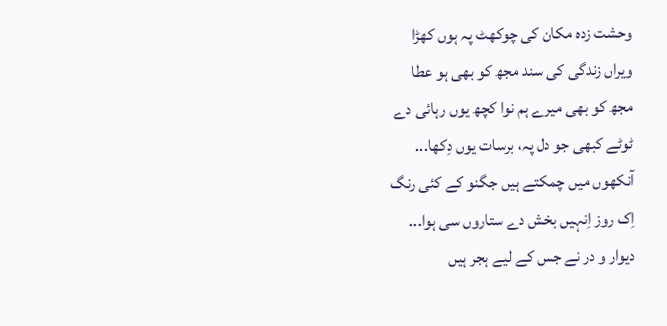وحشت زدہ مکان کی چوکھٹ پہ ہوں کھڑا
ویراں زندگی کی سند مجھ کو بھی ہو عطا
مجھ کو بھی میرے ہم نوا کچھ یوں رہائی دے
ٹوٹے کبھی جو دل پہ، برسات یوں دِکھا...
آنکھوں میں چمکتے ہیں جگنو کے کئی رنگ
اِک روز اِنہیں بخش دے ستاروں سی ہوا...
دیوار و در نے جس کے لیے ہجر ہیں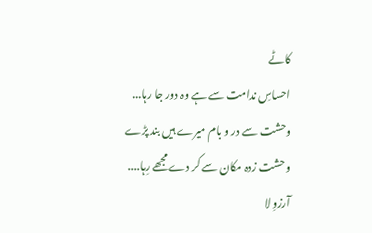کاٹے
احساسِ ندامت سے ہے وہ دور جا رہا...
وحشت سے در و بام میرے ہیں بند پڑے
وحشت زدہ مکان سے کر دے مجھے رِہا....
آرزوِ لا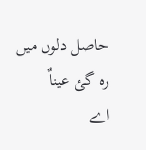حاصل دلوں میں رہ گئ عیناٌ
اے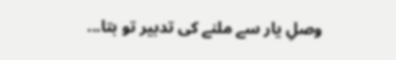وصلِ یار سے ملنے کی تدبیر تو بتا...